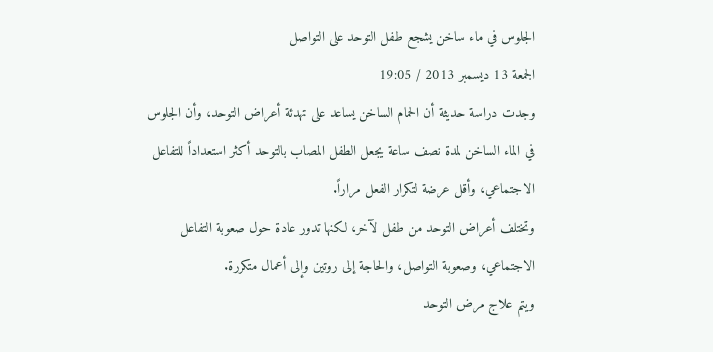الجلوس في ماء ساخن يشجع طفل التوحد على التواصل
الجمعة 13 ديسمبر 2013 / 19:05
وجدت دراسة حديثة أن الحمام الساخن يساعد على تهدئة أعراض التوحد، وأن الجلوس في الماء الساخن لمدة نصف ساعة يجعل الطفل المصاب بالتوحد أكثر استعداداً للتفاعل الاجتماعي، وأقل عرضة لتكرار الفعل مراراً.
وتختلف أعراض التوحد من طفل لآخر، لكنها تدور عادة حول صعوبة التفاعل الاجتماعي، وصعوبة التواصل، والحاجة إلى روتين وإلى أعمال متكررة.
ويتم علاج مرض التوحد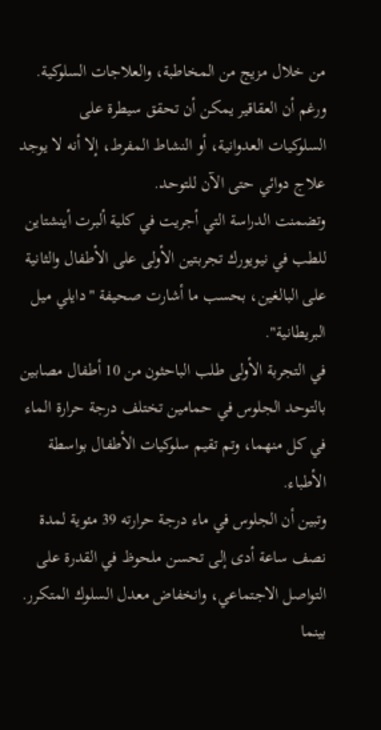من خلال مزيج من المخاطبة، والعلاجات السلوكية. ورغم أن العقاقير يمكن أن تحقق سيطرة على السلوكيات العدوانية، أو النشاط المفرط، إلا أنه لا يوجد علاج دوائي حتى الآن للتوحد.
وتضمنت الدراسة التي أجريت في كلية ألبرت أينشتاين للطب في نيويورك تجربتين الأولى على الأطفال والثانية على البالغين، بحسب ما أشارت صحيفة "دايلي ميل البريطانية".
في التجربة الأولى طلب الباحثون من 10 أطفال مصابين بالتوحد الجلوس في حمامين تختلف درجة حرارة الماء في كل منهما، وتم تقيم سلوكيات الأطفال بواسطة الأطباء.
وتبين أن الجلوس في ماء درجة حرارته 39 مئوية لمدة نصف ساعة أدى إلى تحسن ملحوظ في القدرة على التواصل الاجتماعي، وانخفاض معدل السلوك المتكرر. بينما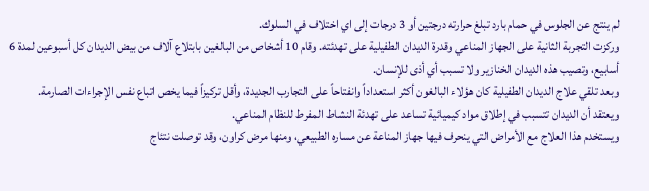لم ينتج عن الجلوس في حمام بارد تبلغ حرارته درجتين أو 3 درجات إلى اي اختلاف في السلوك.
وركزت التجربة الثانية على الجهاز المناعي وقدرة الديدان الطفيلية على تهدئته. وقام 10 أشخاص من البالغين بابتلاع آلاف من بيض الديدان كل أسبوعين لمدة 6 أسابيع، وتصيب هذه الديدان الخنازير ولا تسبب أي أذى للإنسان.
وبعد تلقي علاج الديدان الطفيلية كان هؤلاء البالغون أكثر استعداداً وانفتاحاً على التجارب الجديدة، وأقل تركيزاً فيما يخص اتباع نفس الإجراءات الصارمة.
ويعتقد أن الديدان تتسبب في إطلاق مواد كيميائية تساعد على تهدئة النشاط المفرط للنظام المناعي.
ويستخدم هذا العلاج مع الأمراض التي ينحرف فيها جهاز المناعة عن مساره الطبيعي، ومنها مرض كراون، وقد توصلت نتئاج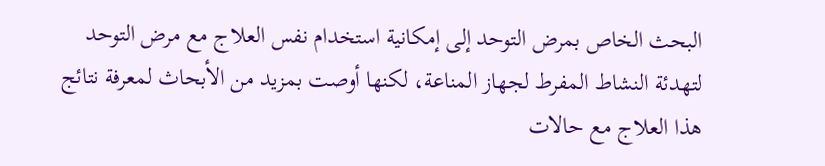البحث الخاص بمرض التوحد إلى إمكانية استخدام نفس العلاج مع مرض التوحد لتهدئة النشاط المفرط لجهاز المناعة، لكنها أوصت بمزيد من الأبحاث لمعرفة نتائج هذا العلاج مع حالات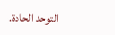التوحد الحادة.